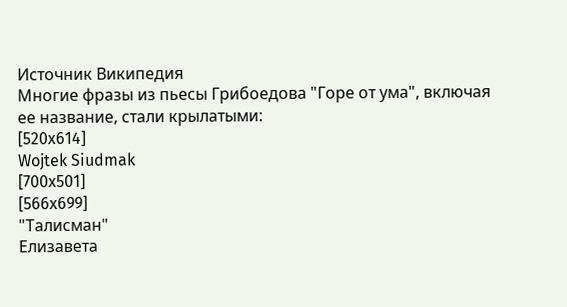Источник Википедия
Многие фразы из пьесы Грибоедова "Горе от ума", включая ее название, стали крылатыми:
[520x614]
Wojtek Siudmak
[700x501]
[566x699]
"Талисман"
Елизавета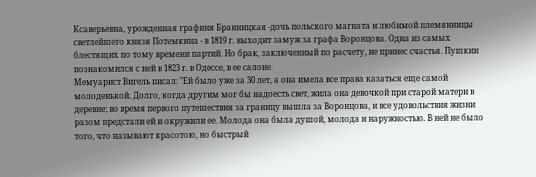Ксаверьевна, урожденная графиня Бранницкая -дочь польского магната и любимой племянницы светлейшего князя Потемкина - в 1819 г. выходит замуж за графа Воронцова. Одна из самых блестящих по тому времени партий. Но брак, заключенный по расчету, не принес счастья. Пушкин познакомился с ней в 1823 г. в Одессе, в ее салоне.
Мемуарист Вигель писал: "Ей было уже за 30 лет, а она имела все права казаться еще самой молоденькой. Долго, когда другим мог бы надоесть свет, жила она девочкой при старой матери в деревне; во время первого путешествия за границу вышла за Воронцова, и все удовольствия жизни разом предстали ей и окружили ее. Молода она была душой, молода и наружностью. В ней не было того, что называют красотою, но быстрый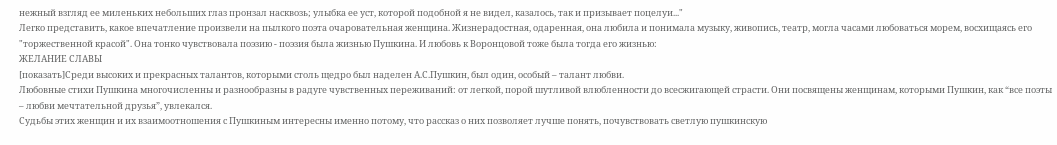нежный взгляд ее миленьких небольших глаз пронзал насквозь; улыбка ее уст, которой подобной я не видел, казалось, так и призывает поцелуи..."
Легко представить, какое впечатление произвели на пылкого поэта очаровательная женщина. Жизнерадостная, одаренная, она любила и понимала музыку, живопись, театр, могла часами любоваться морем, восхищаясь его "торжественной красой". Она тонко чувствовала поэзию - поэзия была жизнью Пушкина. И любовь к Воронцовой тоже была тогда его жизнью:
ЖЕЛАНИЕ СЛАВЫ
[показать]Среди высоких и прекрасных талантов, которыми столь щедро был наделен А.С.Пушкин, был один, особый – талант любви.
Любовные стихи Пушкина многочисленны и разнообразны в радуге чувственных переживаний: от легкой, порой шутливой влюбленности до всесжигающей страсти. Они посвящены женщинам, которыми Пушкин, как “все поэты – любви мечтательной друзья”, увлекался.
Судьбы этих женщин и их взаимоотношения с Пушкиным интересны именно потому, что рассказ о них позволяет лучше понять, почувствовать светлую пушкинскую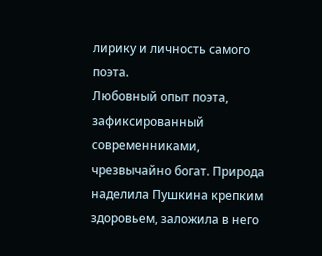лирику и личность самого поэта.
Любовный опыт поэта, зафиксированный современниками, чрезвычайно богат. Природа наделила Пушкина крепким здоровьем, заложила в него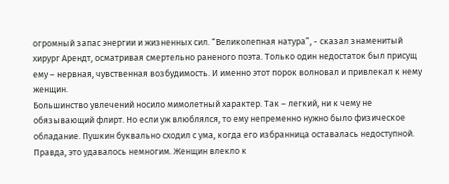огромный запас энергии и жизненных сил. “Великолепная натура”, - сказал знаменитый хирург Арендт, осматривая смертельно раненого поэта. Только один недостаток был присущ ему – нервная, чувственная возбудимость. И именно этот порок волновал и привлекал к нему женщин.
Большинство увлечений носило мимолетный характер. Так – легкий, ни к чему не обязывающий флирт. Но если уж влюблялся, то ему непременно нужно было физическое обладание. Пушкин буквально сходил с ума, когда его избранница оставалась недоступной. Правда, это удавалось немногим. Женщин влекло к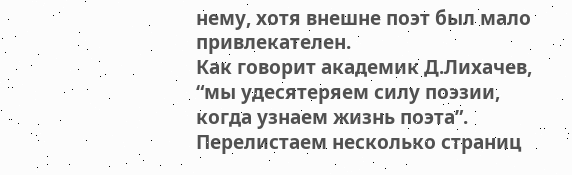нему, хотя внешне поэт был мало привлекателен.
Как говорит академик Д.Лихачев, “мы удесятеряем силу поэзии, когда узнаем жизнь поэта”.
Перелистаем несколько страниц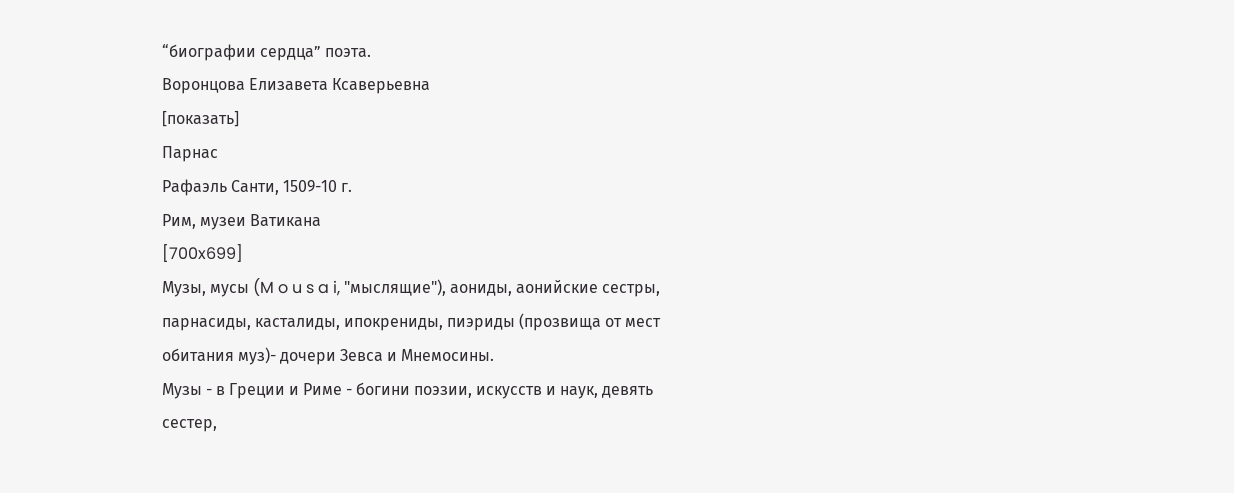“биографии сердца” поэта.
Воронцова Елизавета Ксаверьевна
[показать]
Парнас
Рафаэль Санти, 1509-10 г.
Рим, музеи Ватикана
[700x699]
Музы, мусы (M o u s a i, "мыслящие"), аониды, аонийские сестры, парнасиды, касталиды, ипокрениды, пиэриды (прозвища от мест обитания муз)- дочери Зевса и Мнемосины.
Музы - в Греции и Риме - богини поэзии, искусств и наук, девять сестер,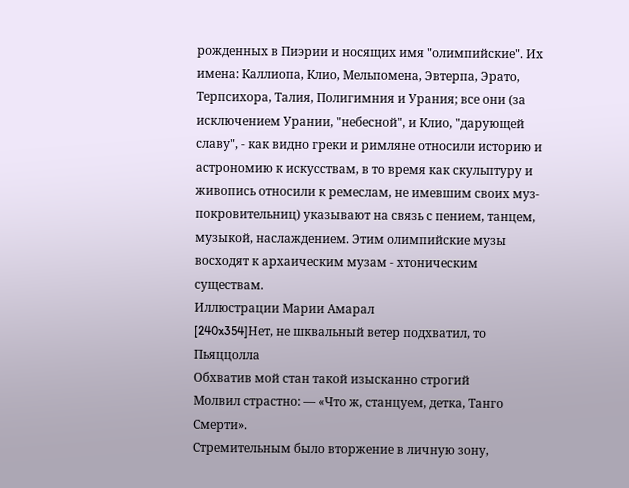рожденных в Пиэрии и носящих имя "олимпийские". Их имена: Каллиопа, Клио, Мельпомена, Эвтерпа, Эрато, Терпсихора, Талия, Полигимния и Урания; все они (за исключением Урании, "небесной", и Клио, "дарующей славу", - как видно греки и римляне относили историю и астрономию к искусствам, в то время как скульптуру и живопись относили к ремеслам, не имевшим своих муз-покровительниц) указывают на связь с пением, танцем, музыкой, наслаждением. Этим олимпийские музы восходят к архаическим музам - хтоническим существам.
Иллюстрации Марии Амарал
[240x354]Нет, не шквальный ветер подхватил, то Пьяццолла
Обхватив мой стан такой изысканно строгий
Молвил страстно: — «Что ж, станцуем, детка, Танго
Смерти».
Стремительным было вторжение в личную зону,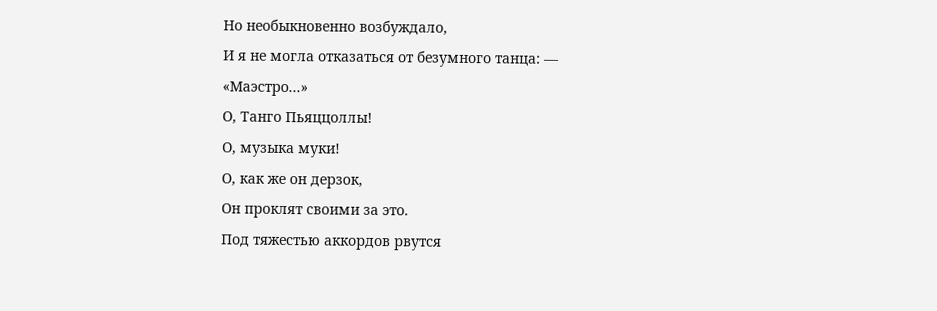Но необыкновенно возбуждало,
И я не могла отказаться от безумного танца: —
«Маэстро...»
О, Танго Пьяццоллы!
О, музыка муки!
О, как же он дерзок,
Он проклят своими за это.
Под тяжестью аккордов рвутся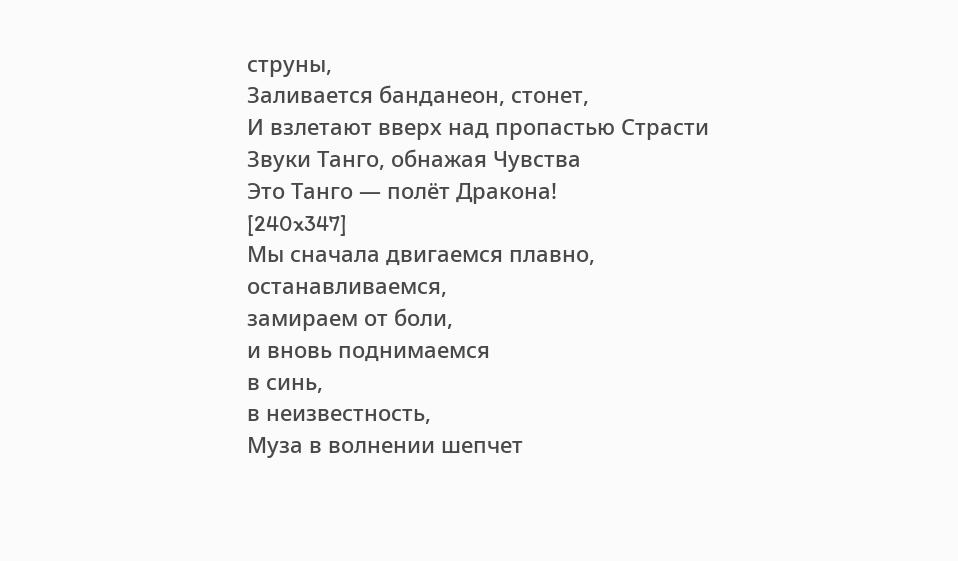струны,
Заливается банданеон, стонет,
И взлетают вверх над пропастью Страсти
Звуки Танго, обнажая Чувства
Это Танго — полёт Дракона!
[240x347]
Мы сначала двигаемся плавно,
останавливаемся,
замираем от боли,
и вновь поднимаемся
в синь,
в неизвестность,
Муза в волнении шепчет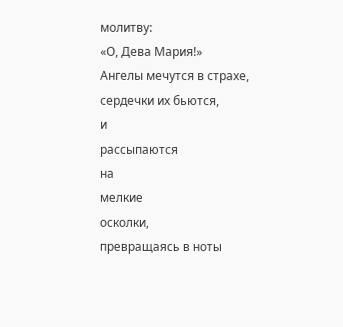молитву:
«О, Дева Мария!»
Ангелы мечутся в страхе,
сердечки их бьются,
и
рассыпаются
на
мелкие
осколки,
превращаясь в ноты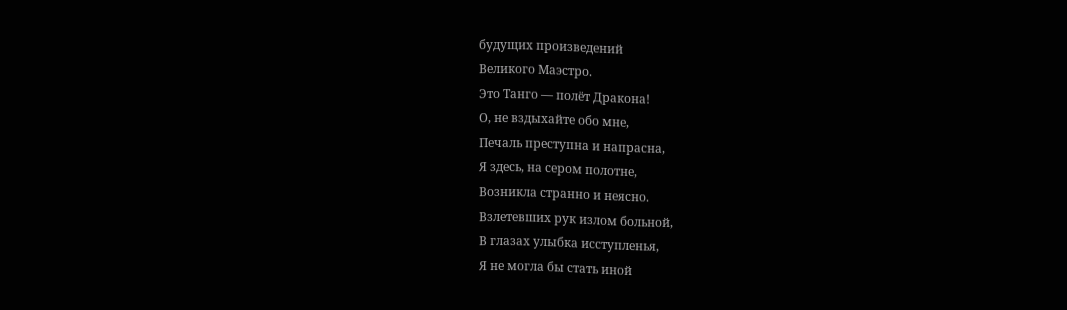будущих произведений
Великого Маэстро.
Это Танго — полёт Дракона!
О, не вздыхайте обо мне,
Печаль преступна и напрасна,
Я здесь, на сером полотне,
Возникла странно и неясно.
Взлетевших рук излом больной,
В глазах улыбка исступленья,
Я не могла бы стать иной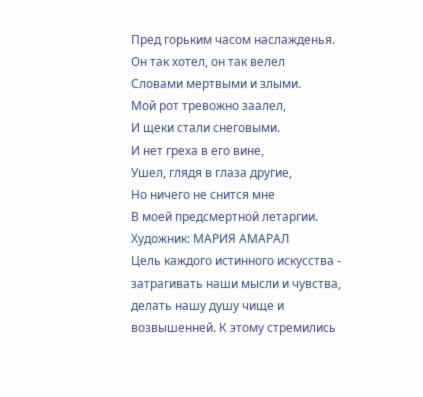Пред горьким часом наслажденья.
Он так хотел, он так велел
Словами мертвыми и злыми.
Мой рот тревожно заалел,
И щеки стали снеговыми.
И нет греха в его вине,
Ушел, глядя в глаза другие,
Но ничего не снится мне
В моей предсмертной летаргии.
Художник: МАРИЯ АМАРАЛ
Цель каждого истинного искусства - затрагивать наши мысли и чувства, делать нашу душу чище и возвышенней. К этому стремились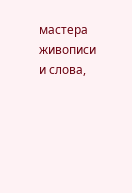мастера живописи и слова,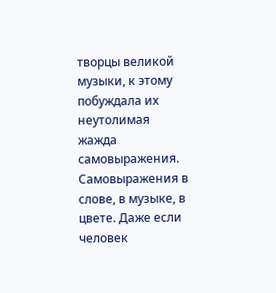творцы великой музыки, к этому побуждала их неутолимая жажда самовыражения. Самовыражения в слове, в музыке, в цвете. Даже если человек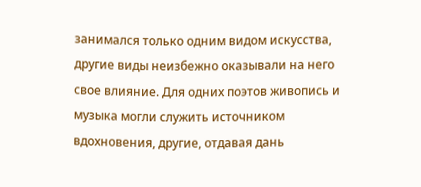занимался только одним видом искусства, другие виды неизбежно оказывали на него свое влияние. Для одних поэтов живопись и музыка могли служить источником вдохновения, другие, отдавая дань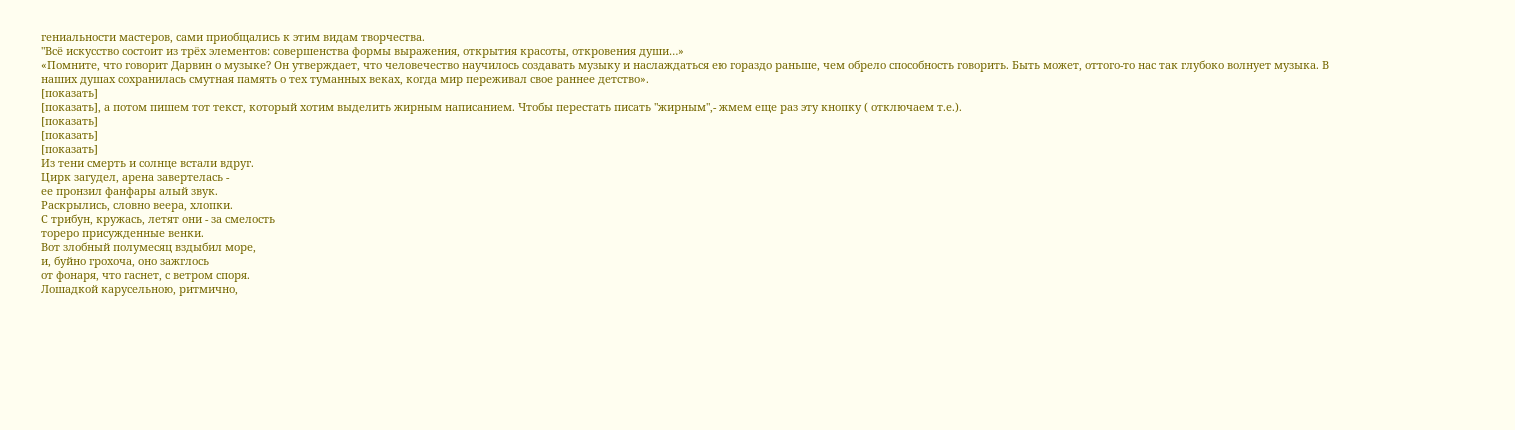гениальности мастеров, сами приобщались к этим видам творчества.
"Всё искусство состоит из трёх элементов: совершенства формы выражения, открытия красоты, откровения души…»
«Помните, что говорит Дарвин о музыке? Он утверждает, что человечество научилось создавать музыку и наслаждаться ею гораздо раньше, чем обрело способность говорить. Быть может, оттого-то нас так глубоко волнует музыка. В наших душах сохранилась смутная память о тех туманных веках, когда мир переживал свое раннее детство».
[показать]
[показать], а потом пишем тот текст, который хотим выделить жирным написанием. Чтобы перестать писать "жирным",- жмем еще раз эту кнопку ( отключаем т.е.).
[показать]
[показать]
[показать]
Из тени смерть и солнце встали вдруг.
Цирк загудел, арена завертелась -
ее пронзил фанфары алый звук.
Раскрылись, словно веера, хлопки.
С трибун, кружась, летят они - за смелость
тореро присужденные венки.
Вот злобный полумесяц вздыбил море,
и, буйно грохоча, оно зажглось
от фонаря, что гаснет, с ветром споря.
Лошадкой карусельною, ритмично,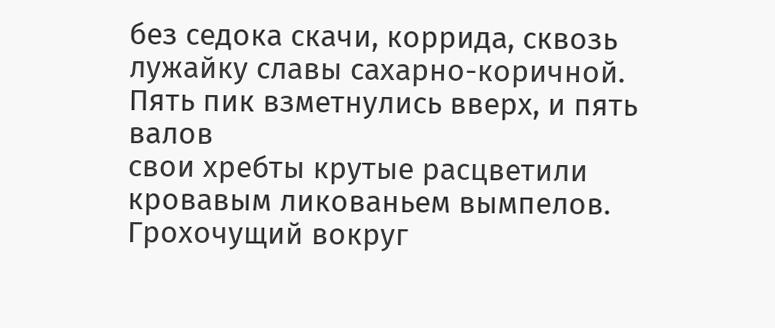без седока скачи, коррида, сквозь
лужайку славы сахарно-коричной.
Пять пик взметнулись вверх, и пять валов
свои хребты крутые расцветили
кровавым ликованьем вымпелов.
Грохочущий вокруг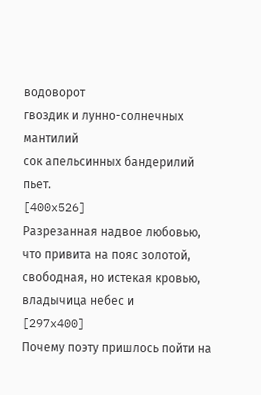водоворот
гвоздик и лунно-солнечных мантилий
сок апельсинных бандерилий пьет.
[400x526]
Разрезанная надвое любовью,
что привита на пояс золотой,
свободная, но истекая кровью,
владычица небес и
[297x400]
Почему поэту пришлось пойти на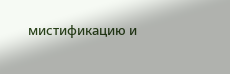мистификацию и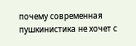почему современная пушкинистика не хочет с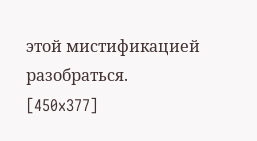этой мистификацией разобраться.
[450x377]